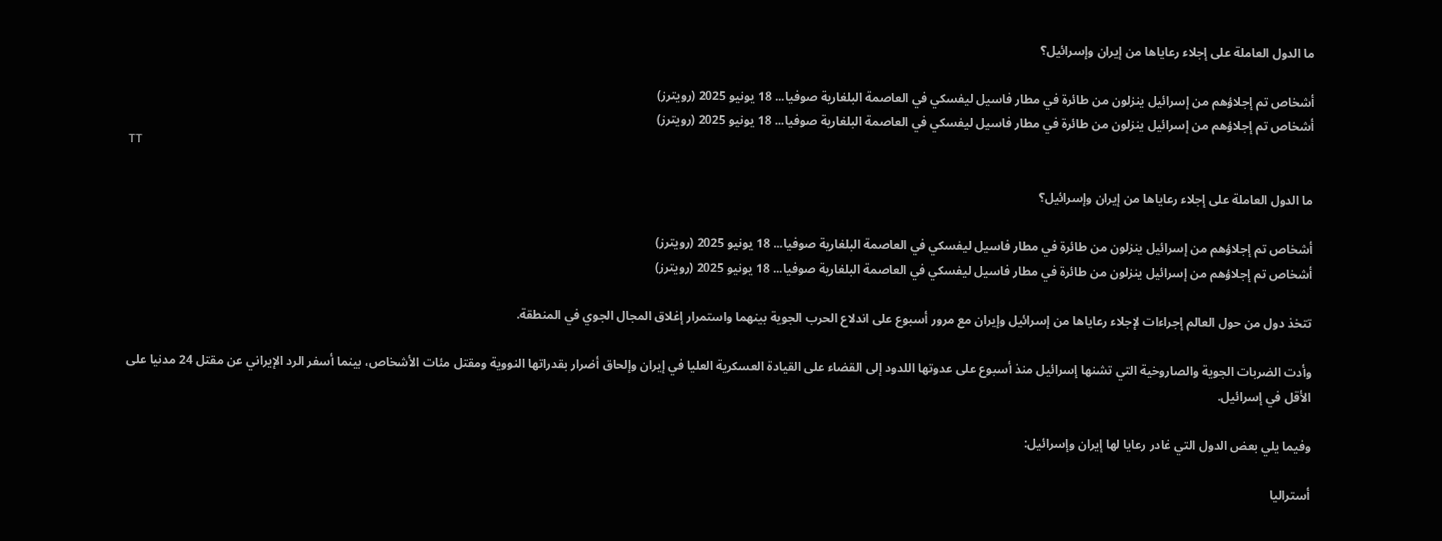ما الدول العاملة على إجلاء رعاياها من إيران وإسرائيل؟

أشخاص تم إجلاؤهم من إسرائيل ينزلون من طائرة في مطار فاسيل ليفسكي في العاصمة البلغارية صوفيا... 18 يونيو 2025 (رويترز)
أشخاص تم إجلاؤهم من إسرائيل ينزلون من طائرة في مطار فاسيل ليفسكي في العاصمة البلغارية صوفيا... 18 يونيو 2025 (رويترز)
TT

ما الدول العاملة على إجلاء رعاياها من إيران وإسرائيل؟

أشخاص تم إجلاؤهم من إسرائيل ينزلون من طائرة في مطار فاسيل ليفسكي في العاصمة البلغارية صوفيا... 18 يونيو 2025 (رويترز)
أشخاص تم إجلاؤهم من إسرائيل ينزلون من طائرة في مطار فاسيل ليفسكي في العاصمة البلغارية صوفيا... 18 يونيو 2025 (رويترز)

تتخذ دول من حول العالم إجراءات لإجلاء رعاياها من إسرائيل وإيران مع مرور أسبوع على اندلاع الحرب الجوية بينهما واستمرار إغلاق المجال الجوي في المنطقة.

وأدت الضربات الجوية والصاروخية التي تشنها إسرائيل منذ أسبوع على عدوتها اللدود إلى القضاء على القيادة العسكرية العليا في إيران وإلحاق أضرار بقدراتها النووية ومقتل مئات الأشخاص، بينما أسفر الرد الإيراني عن مقتل 24 مدنيا على الأقل في إسرائيل.

وفيما يلي بعض الدول التي غادر رعايا لها إيران وإسرائيل:

أستراليا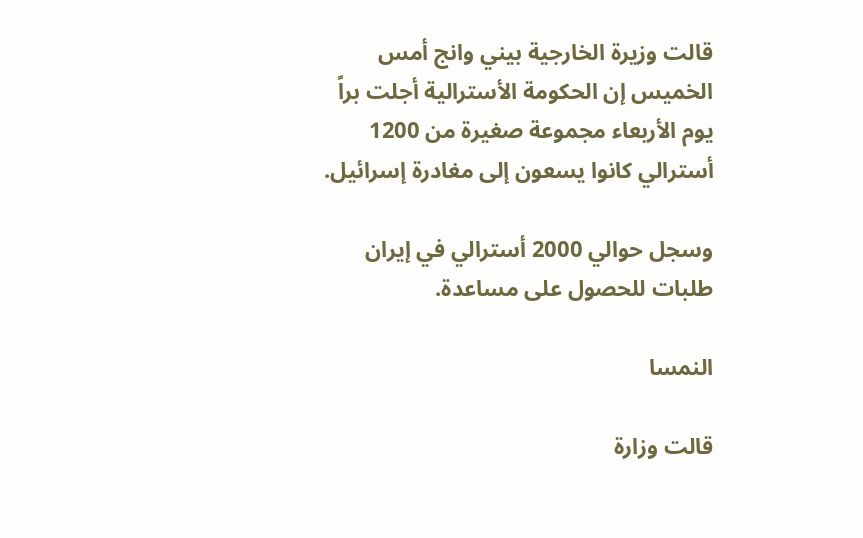قالت وزيرة الخارجية بيني وانج أمس الخميس إن الحكومة الأسترالية أجلت براً يوم الأربعاء مجموعة صغيرة من 1200 أسترالي كانوا يسعون إلى مغادرة إسرائيل.

وسجل حوالي 2000 أسترالي في إيران طلبات للحصول على مساعدة.

النمسا

قالت وزارة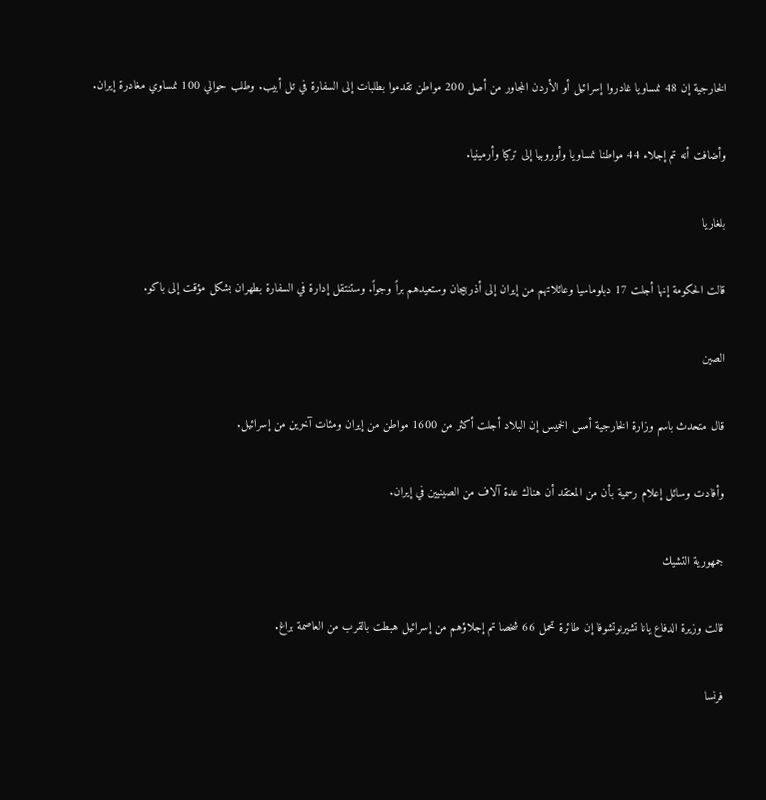الخارجية إن 48 نمساويا غادروا إسرائيل أو الأردن المجاور من أصل 200 مواطن تقدموا بطلبات إلى السفارة في تل أبيب. وطلب حوالي 100 نمساوي مغادرة إيران.

وأضافت أنه تم إجلاء 44 مواطنا نمساويا وأوروبيا إلى تركيا وأرمينيا.

بلغاريا

قالت الحكومة إنها أجلت 17 دبلوماسيا وعائلاتهم من إيران إلى أذربيجان وستعيدهم براً وجواً. وستنتقل إدارة في السفارة بطهران بشكل مؤقت إلى باكو.

الصين

قال متحدث باسم وزارة الخارجية أمس الخميس إن البلاد أجلت أكثر من 1600 مواطن من إيران ومئات آخرين من إسرائيل.

وأفادت وسائل إعلام رسمية بأن من المعتقد أن هناك عدة آلاف من الصينيين في إيران.

جمهورية التشيك

قالت وزيرة الدفاع يانا تشيرنوتشوفا إن طائرة تحمل 66 شخصا تم إجلاؤهم من إسرائيل هبطت بالقرب من العاصمة براغ.

فرنسا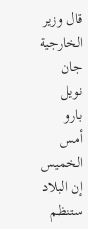قال وزير الخارجية جان نويل بارو أمس الخميس إن البلاد ستنظم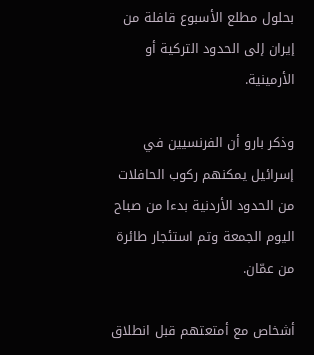بحلول مطلع الأسبوع قافلة من إيران إلى الحدود التركية أو الأرمينية.

وذكر بارو أن الفرنسيين في إسرائيل يمكنهم ركوب الحافلات من الحدود الأردنية بدءا من صباح اليوم الجمعة وتم استئجار طائرة من عمّان.

أشخاص مع أمتعتهم قبل انطلاق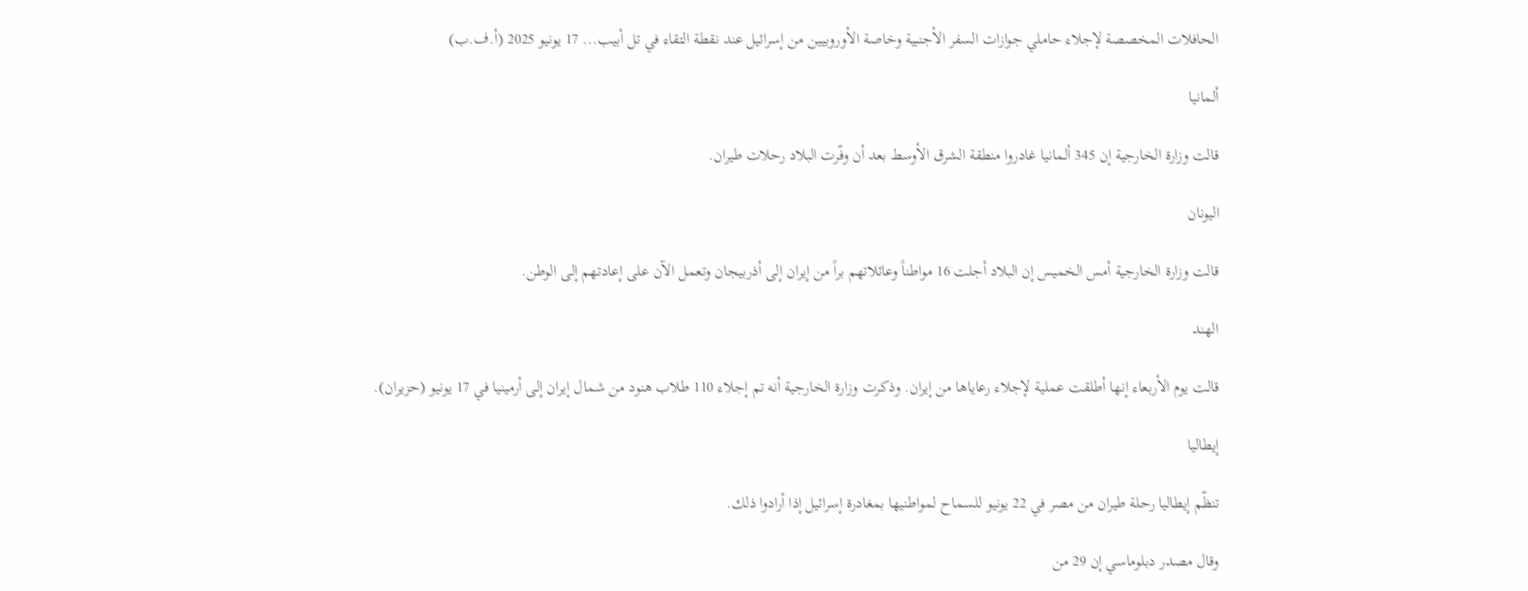الحافلات المخصصة لإجلاء حاملي جوازات السفر الأجنبية وخاصة الأوروبيين من إسرائيل عند نقطة التقاء في تل أبيب... 17 يونيو 2025 (أ.ف.ب)

ألمانيا

قالت وزارة الخارجية إن 345 ألمانيا غادروا منطقة الشرق الأوسط بعد أن وفّرت البلاد رحلات طيران.

اليونان

قالت وزارة الخارجية أمس الخميس إن البلاد أجلت 16 مواطناً وعائلاتهم براً من إيران إلى أذربيجان وتعمل الآن على إعادتهم إلى الوطن.

الهند

قالت يوم الأربعاء إنها أطلقت عملية لإجلاء رعاياها من إيران. وذكرت وزارة الخارجية أنه تم إجلاء 110 طلاب هنود من شمال إيران إلى أرمينيا في 17 يونيو (حزيران).

إيطاليا

تنظّم إيطاليا رحلة طيران من مصر في 22 يونيو للسماح لمواطنيها بمغادرة إسرائيل إذا أرادوا ذلك.

وقال مصدر دبلوماسي إن 29 من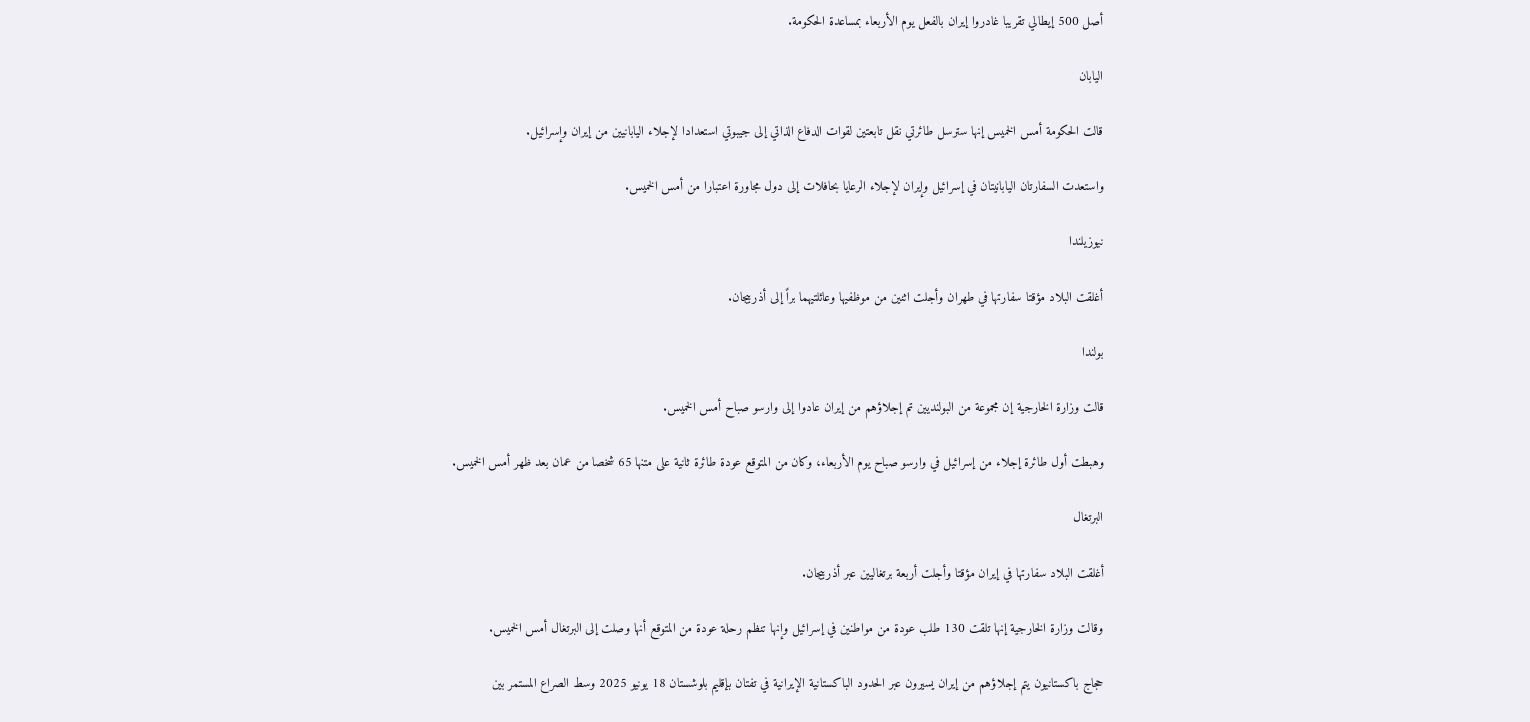أصل 500 إيطالي تقريبا غادروا إيران بالفعل يوم الأربعاء بمساعدة الحكومة.

اليابان

قالت الحكومة أمس الخميس إنها سترسل طائرتي نقل تابعتين لقوات الدفاع الذاتي إلى جيبوتي استعدادا لإجلاء اليابانيين من إيران وإسرائيل.

واستعدت السفارتان اليابانيتان في إسرائيل وإيران لإجلاء الرعايا بحافلات إلى دول مجاورة اعتبارا من أمس الخميس.

نيوزيلندا

أغلقت البلاد مؤقتا سفارتها في طهران وأجلت اثنين من موظفيها وعائلتيهما براً إلى أذربيجان.

بولندا

قالت وزارة الخارجية إن مجموعة من البولنديين تم إجلاؤهم من إيران عادوا إلى وارسو صباح أمس الخميس.

وهبطت أول طائرة إجلاء من إسرائيل في وارسو صباح يوم الأربعاء، وكان من المتوقع عودة طائرة ثانية على متنها 65 شخصا من عمان بعد ظهر أمس الخميس.

البرتغال

أغلقت البلاد سفارتها في إيران مؤقتا وأجلت أربعة برتغاليين عبر أذربيجان.

وقالت وزارة الخارجية إنها تلقت 130 طلب عودة من مواطنين في إسرائيل وإنها تنظم رحلة عودة من المتوقع أنها وصلت إلى البرتغال أمس الخميس.

حجاج باكستانيون يتم إجلاؤهم من إيران يسيرون عبر الحدود الباكستانية الإيرانية في تفتان بإقليم بلوشستان 18 يونيو 2025 وسط الصراع المستمر بين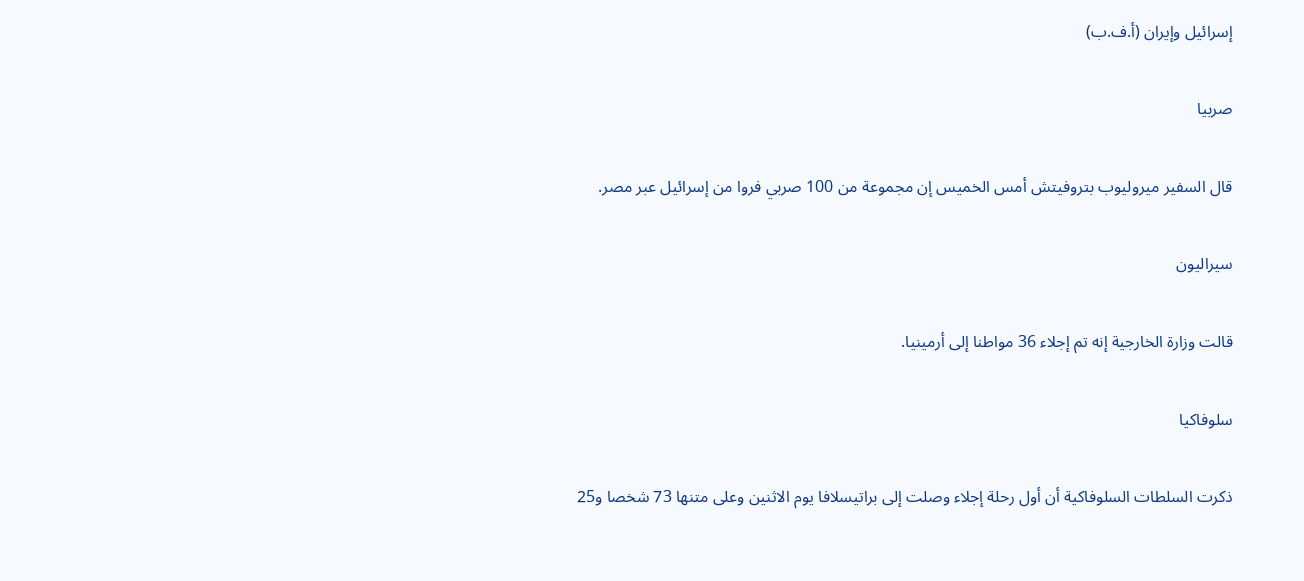إسرائيل وإيران (أ.ف.ب)

صربيا

قال السفير ميروليوب بتروفيتش أمس الخميس إن مجموعة من 100 صربي فروا من إسرائيل عبر مصر.

سيراليون

قالت وزارة الخارجية إنه تم إجلاء 36 مواطنا إلى أرمينيا.

سلوفاكيا

ذكرت السلطات السلوفاكية أن أول رحلة إجلاء وصلت إلى براتيسلافا يوم الاثنين وعلى متنها 73 شخصا و25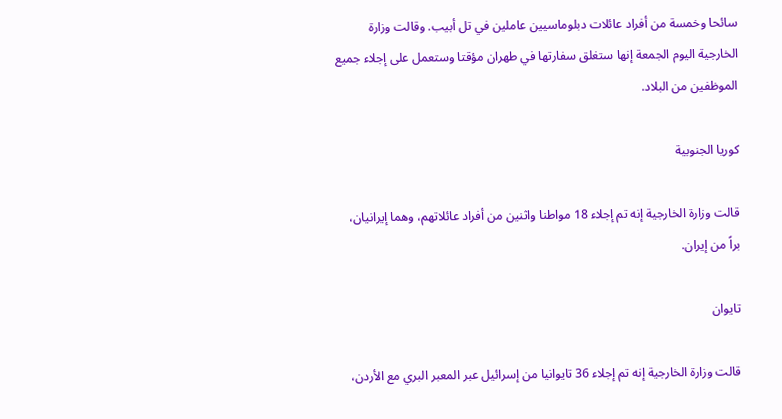سائحا وخمسة من أفراد عائلات دبلوماسيين عاملين في تل أبيب. وقالت وزارة الخارجية اليوم الجمعة إنها ستغلق سفارتها في طهران مؤقتا وستعمل على إجلاء جميع الموظفين من البلاد.

كوريا الجنوبية

قالت وزارة الخارجية إنه تم إجلاء 18 مواطنا واثنين من أفراد عائلاتهم، وهما إيرانيان، براً من إيران.

تايوان

قالت وزارة الخارجية إنه تم إجلاء 36 تايوانيا من إسرائيل عبر المعبر البري مع الأردن،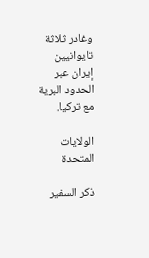وغادر ثلاثة تايوانيين إيران عبر الحدود البرية مع تركيا.

الولايات المتحدة

ذكر السفير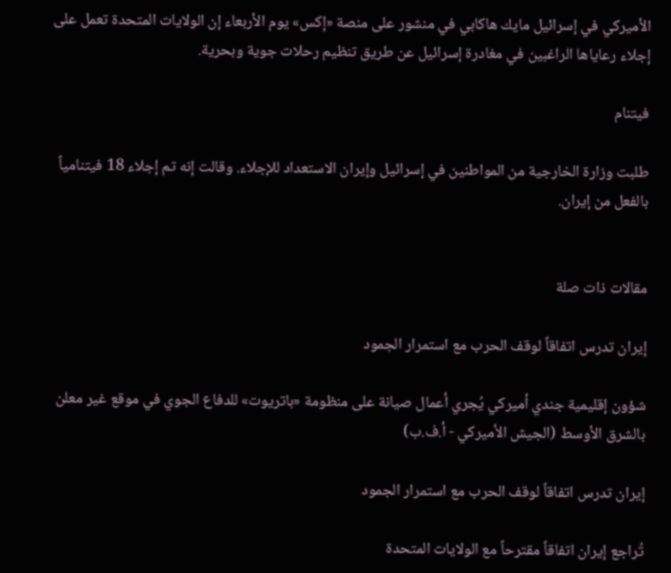الأميركي في إسرائيل مايك هاكابي في منشور على منصة «إكس» يوم الأربعاء إن الولايات المتحدة تعمل على إجلاء رعاياها الراغبين في مغادرة إسرائيل عن طريق تنظيم رحلات جوية وبحرية.

فيتنام

طلبت وزارة الخارجية من المواطنين في إسرائيل وإيران الاستعداد للإجلاء. وقالت إنه تم إجلاء 18 فيتنامياً بالفعل من إيران.


مقالات ذات صلة

إيران تدرس اتفاقاً لوقف الحرب مع استمرار الجمود

شؤون إقليمية جندي أميركي يُجري أعمال صيانة على منظومة «باتريوت» للدفاع الجوي في موقع غير معلن بالشرق الأوسط (الجيش الأميركي - أ.ف.ب)

إيران تدرس اتفاقاً لوقف الحرب مع استمرار الجمود

تُراجع إيران اتفاقاً مقترحاً مع الولايات المتحدة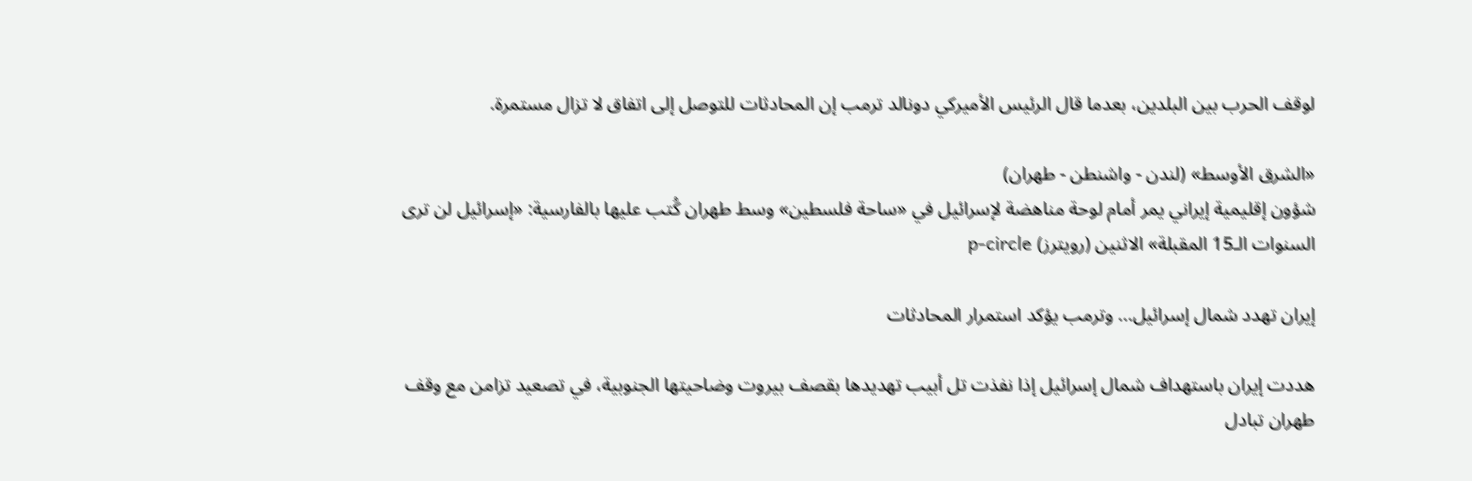لوقف الحرب بين البلدين، بعدما قال الرئيس الأميركي دونالد ترمب إن المحادثات للتوصل إلى اتفاق لا تزال مستمرة.

«الشرق الأوسط» (لندن - واشنطن - طهران)
شؤون إقليمية إيراني يمر أمام لوحة مناهضة لإسرائيل في «ساحة فلسطين» وسط طهران كُتب عليها بالفارسية: «إسرائيل لن ترى السنوات الـ15 المقبلة» الاثنين (رويترز) p-circle

إيران تهدد شمال إسرائيل... وترمب يؤكد استمرار المحادثات

هددت إيران باستهداف شمال إسرائيل إذا نفذت تل أبيب تهديدها بقصف بيروت وضاحيتها الجنوبية، في تصعيد تزامن مع وقف طهران تبادل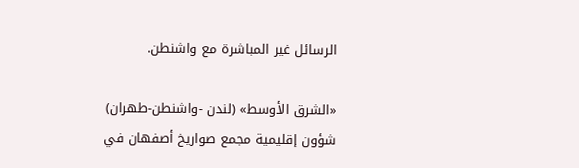الرسائل غير المباشرة مع واشنطن.

«الشرق الأوسط» (لندن -واشنطن-طهران)
شؤون إقليمية مجمع صواريخ أصفهان في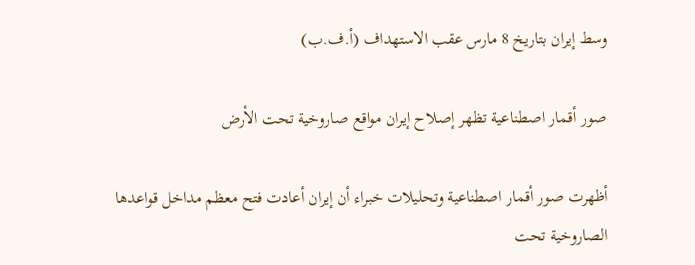وسط إيران بتاريخ 8 مارس عقب الاستهداف (أ.ف.ب)

صور أقمار اصطناعية تظهر إصلاح إيران مواقع صاروخية تحت الأرض

أظهرت صور أقمار اصطناعية وتحليلات خبراء أن إيران أعادت فتح معظم مداخل قواعدها الصاروخية تحت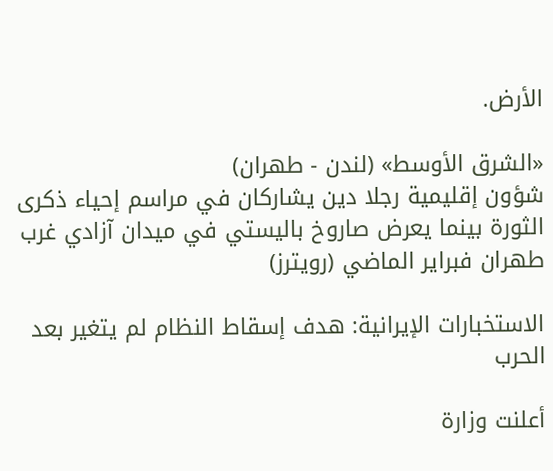الأرض.

«الشرق الأوسط» (لندن - طهران)
شؤون إقليمية رجلا دين يشاركان في مراسم إحياء ذكرى الثورة بينما يعرض صاروخ باليستي في ميدان آزادي غرب طهران فبراير الماضي (رويترز)

الاستخبارات الإيرانية: هدف إسقاط النظام لم يتغير بعد الحرب

أعلنت وزارة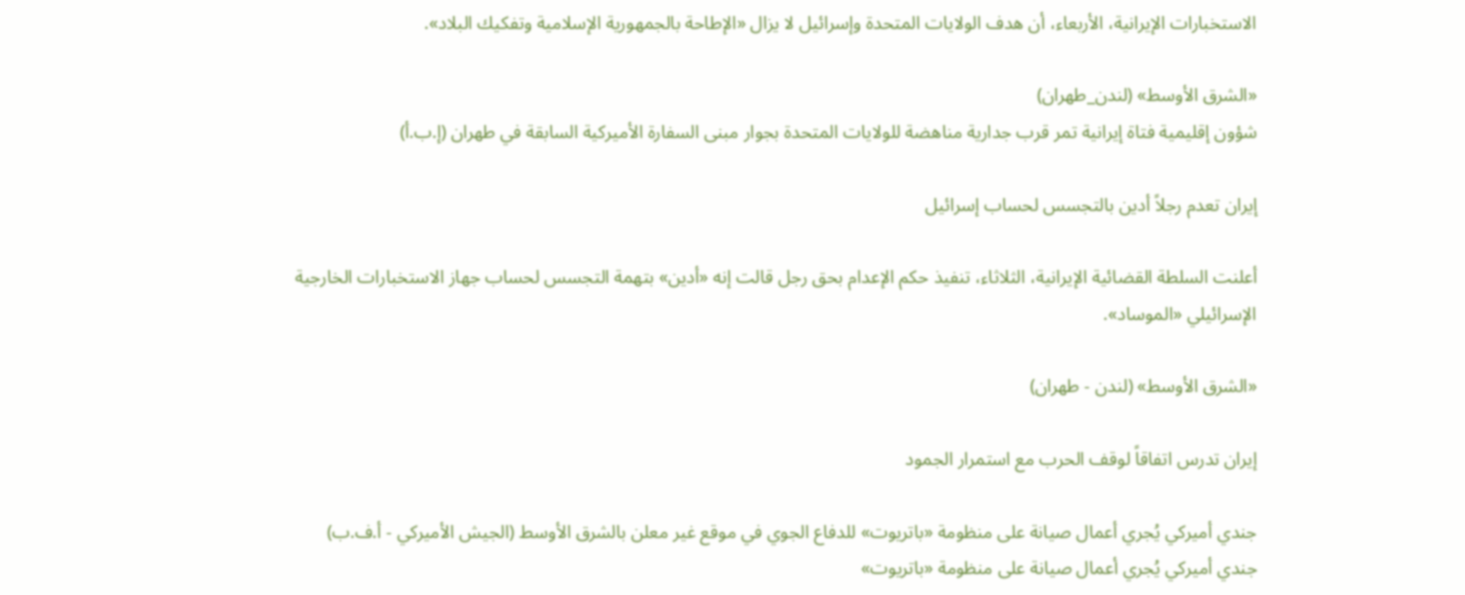الاستخبارات الإيرانية، الأربعاء، أن هدف الولايات المتحدة وإسرائيل لا يزال «الإطاحة بالجمهورية الإسلامية وتفكيك البلاد».

«الشرق الأوسط» (لندن_طهران)
شؤون إقليمية فتاة إيرانية تمر قرب جدارية مناهضة للولايات المتحدة بجوار مبنى السفارة الأميركية السابقة في طهران (إ.ب.أ)

إيران تعدم رجلاً أدين بالتجسس لحساب إسرائيل

أعلنت السلطة القضائية الإيرانية، الثلاثاء، تنفيذ حكم الإعدام بحق رجل قالت إنه «أدين» بتهمة التجسس لحساب جهاز الاستخبارات الخارجية الإسرائيلي «الموساد».

«الشرق الأوسط» (لندن - طهران)

إيران تدرس اتفاقاً لوقف الحرب مع استمرار الجمود

جندي أميركي يُجري أعمال صيانة على منظومة «باتريوت» للدفاع الجوي في موقع غير معلن بالشرق الأوسط (الجيش الأميركي - أ.ف.ب)
جندي أميركي يُجري أعمال صيانة على منظومة «باتريوت»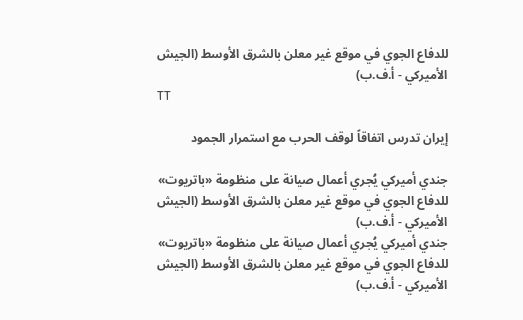للدفاع الجوي في موقع غير معلن بالشرق الأوسط (الجيش الأميركي - أ.ف.ب)
TT

إيران تدرس اتفاقاً لوقف الحرب مع استمرار الجمود

جندي أميركي يُجري أعمال صيانة على منظومة «باتريوت» للدفاع الجوي في موقع غير معلن بالشرق الأوسط (الجيش الأميركي - أ.ف.ب)
جندي أميركي يُجري أعمال صيانة على منظومة «باتريوت» للدفاع الجوي في موقع غير معلن بالشرق الأوسط (الجيش الأميركي - أ.ف.ب)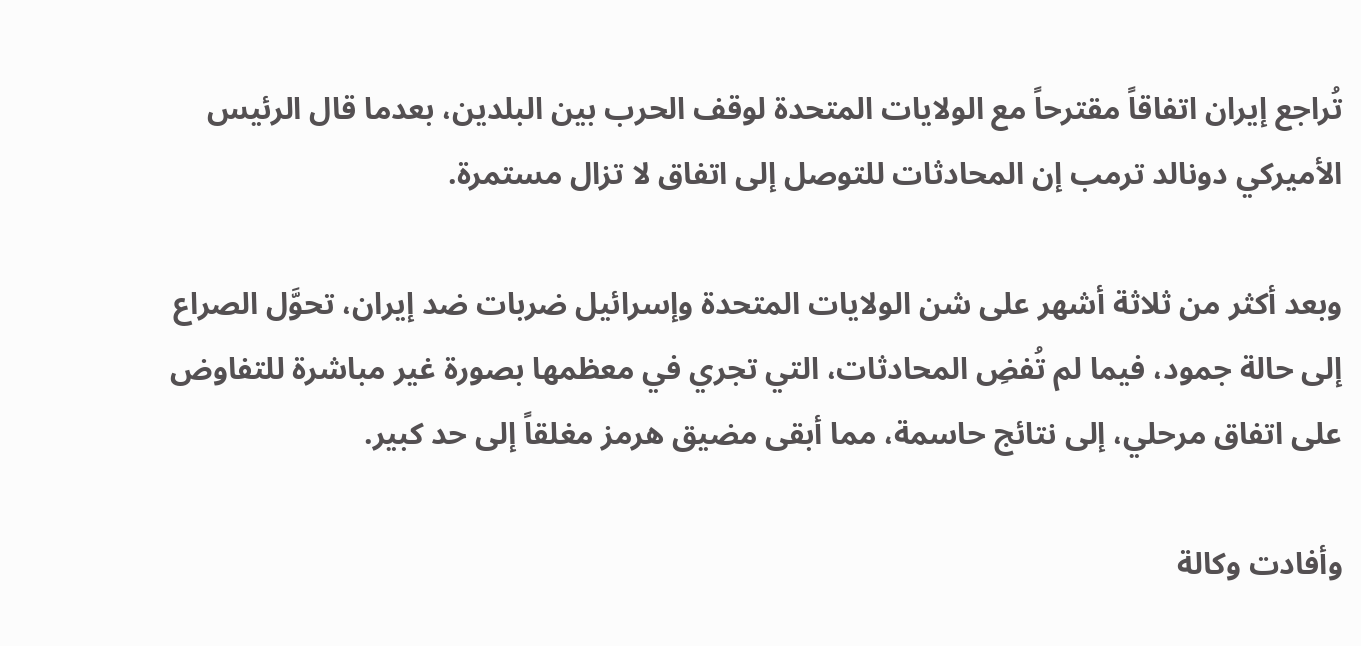تُراجع إيران اتفاقاً مقترحاً مع الولايات المتحدة لوقف الحرب بين البلدين، بعدما قال الرئيس الأميركي دونالد ترمب إن المحادثات للتوصل إلى اتفاق لا تزال مستمرة.

وبعد أكثر من ثلاثة أشهر على شن الولايات المتحدة وإسرائيل ضربات ضد إيران، تحوَّل الصراع إلى حالة جمود، فيما لم تُفضِ المحادثات، التي تجري في معظمها بصورة غير مباشرة للتفاوض على اتفاق مرحلي، إلى نتائج حاسمة، مما أبقى مضيق هرمز مغلقاً إلى حد كبير.

وأفادت وكالة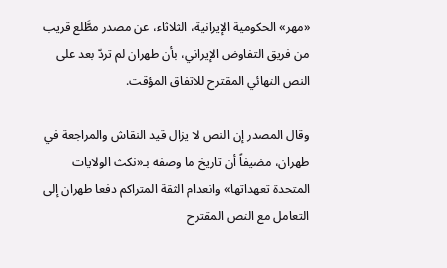«مهر» الحكومية الإيرانية، الثلاثاء، عن مصدر مطَّلع قريب من فريق التفاوض الإيراني، بأن طهران لم تردّ بعد على النص النهائي المقترح للاتفاق المؤقت.

وقال المصدر إن النص لا يزال قيد النقاش والمراجعة في طهران، مضيفاً أن تاريخ ما وصفه بـ«نكث الولايات المتحدة تعهداتها» وانعدام الثقة المتراكم دفعا طهران إلى التعامل مع النص المقترح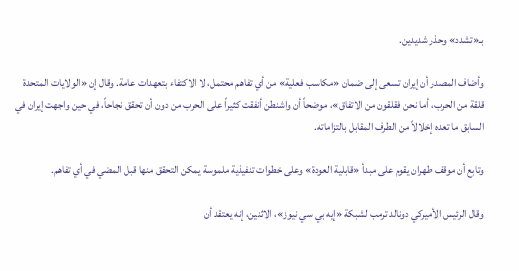بـ«تشدد» وحذر شديدين.

وأضاف المصدر أن إيران تسعى إلى ضمان «مكاسب فعلية» من أي تفاهم محتمل، لا الاكتفاء بتعهدات عامة. وقال إن «الولايات المتحدة قلقة من الحرب، أما نحن فقلقون من الاتفاق»، موضحاً أن واشنطن أنفقت كثيراً على الحرب من دون أن تحقق نجاحاً، في حين واجهت إيران في السابق ما تعده إخلالاً من الطرف المقابل بالتزاماته.

وتابع أن موقف طهران يقوم على مبدأ «قابلية العودة» وعلى خطوات تنفيذية ملموسة يمكن التحقق منها قبل المضي في أي تفاهم.

وقال الرئيس الأميركي دونالد ترمب لشبكة «إيه بي سي نيوز»، الاثنين، إنه يعتقد أن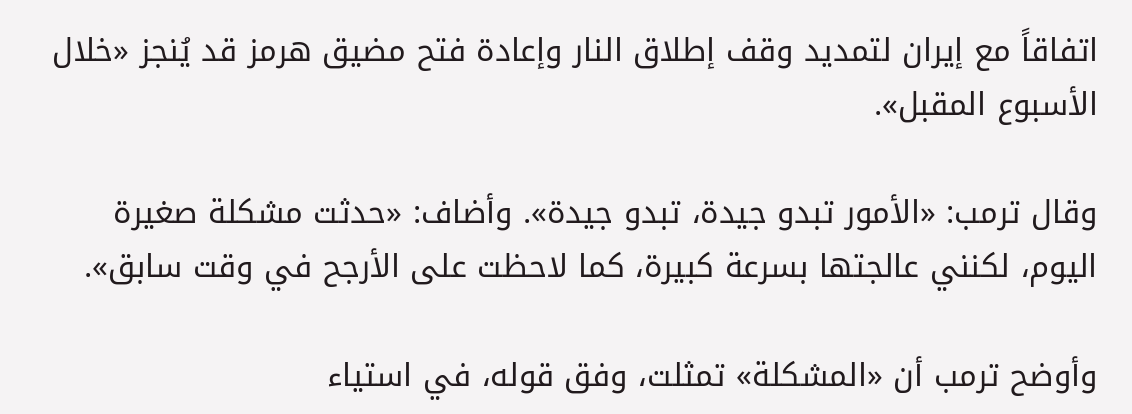اتفاقاً مع إيران لتمديد وقف إطلاق النار وإعادة فتح مضيق هرمز قد يُنجز «خلال الأسبوع المقبل».

وقال ترمب: «الأمور تبدو جيدة، تبدو جيدة». وأضاف: «حدثت مشكلة صغيرة اليوم، لكنني عالجتها بسرعة كبيرة، كما لاحظت على الأرجح في وقت سابق».

وأوضح ترمب أن «المشكلة» تمثلت، وفق قوله، في استياء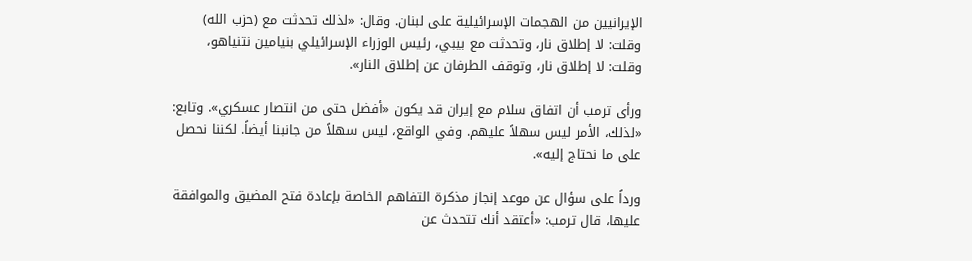الإيرانيين من الهجمات الإسرائيلية على لبنان. وقال: «لذلك تحدثت مع (حزب الله) وقلت: لا إطلاق نار، وتحدثت مع بيبي، رئيس الوزراء الإسرائيلي بنيامين نتنياهو، وقلت: لا إطلاق نار، وتوقف الطرفان عن إطلاق النار».

ورأى ترمب أن اتفاق سلام مع إيران قد يكون «أفضل حتى من انتصار عسكري». وتابع: «لذلك، الأمر ليس سهلاً عليهم. وفي الواقع، ليس سهلاً من جانبنا أيضاً. لكننا نحصل على ما نحتاج إليه».

ورداً على سؤال عن موعد إنجاز مذكرة التفاهم الخاصة بإعادة فتح المضيق والموافقة عليها، قال ترمب: «أعتقد أنك تتحدث عن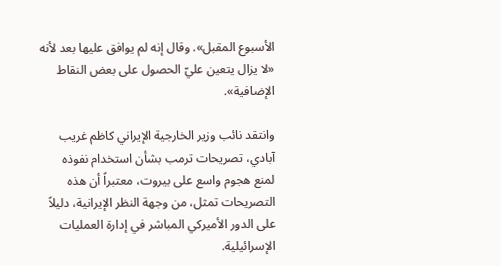الأسبوع المقبل». وقال إنه لم يوافق عليها بعد لأنه «لا يزال يتعين عليّ الحصول على بعض النقاط الإضافية».

وانتقد نائب وزير الخارجية الإيراني كاظم غريب آبادي، تصريحات ترمب بشأن استخدام نفوذه لمنع هجوم واسع على بيروت، معتبراً أن هذه التصريحات تمثل، من وجهة النظر الإيرانية، دليلاً على الدور الأميركي المباشر في إدارة العمليات الإسرائيلية.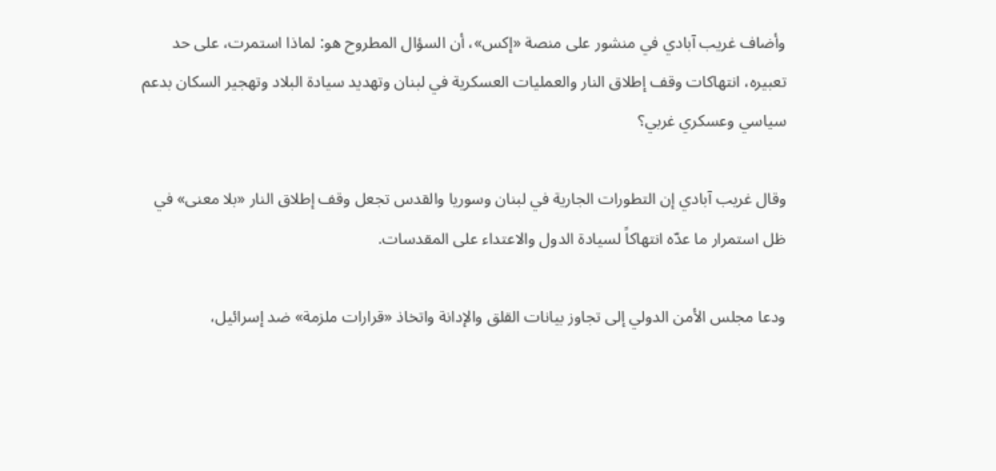وأضاف غريب آبادي في منشور على منصة «إكس»، أن السؤال المطروح هو: لماذا استمرت، على حد تعبيره، انتهاكات وقف إطلاق النار والعمليات العسكرية في لبنان وتهديد سيادة البلاد وتهجير السكان بدعم سياسي وعسكري غربي؟

وقال غريب آبادي إن التطورات الجارية في لبنان وسوريا والقدس تجعل وقف إطلاق النار «بلا معنى» في ظل استمرار ما عدّه انتهاكاً لسيادة الدول والاعتداء على المقدسات.

ودعا مجلس الأمن الدولي إلى تجاوز بيانات القلق والإدانة واتخاذ «قرارات ملزمة» ضد إسرائيل،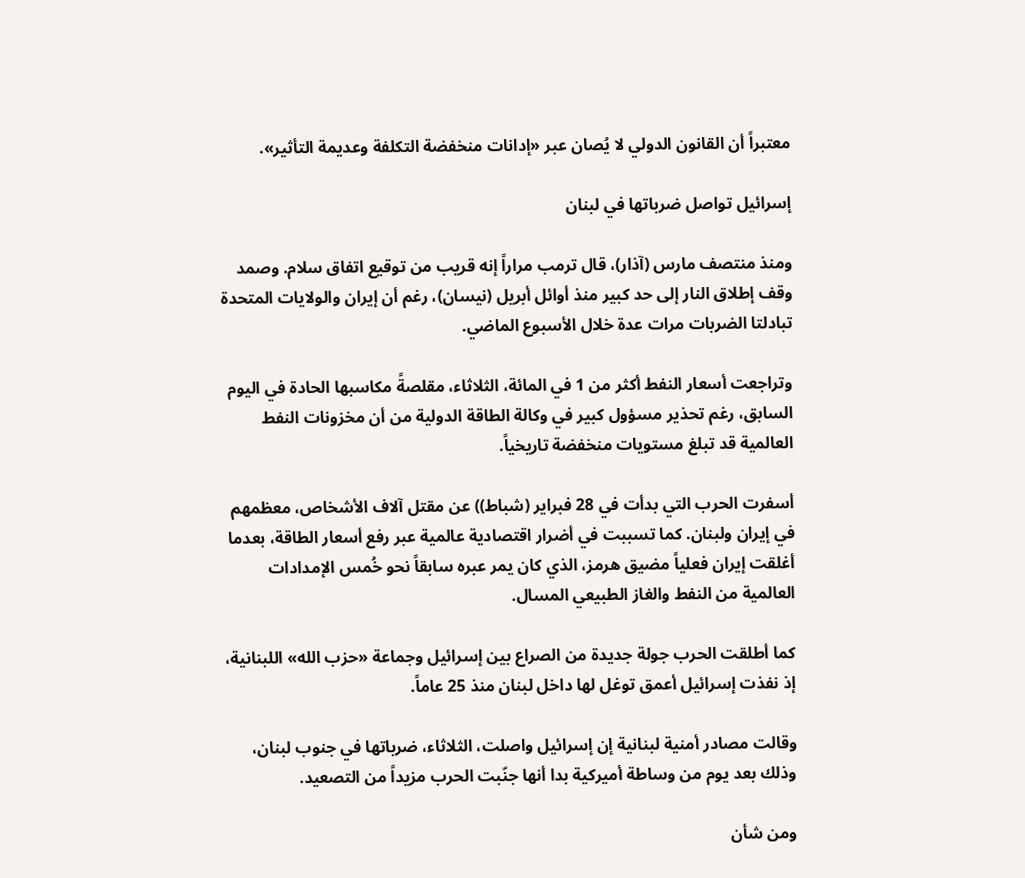معتبراً أن القانون الدولي لا يُصان عبر «إدانات منخفضة التكلفة وعديمة التأثير».

إسرائيل تواصل ضرباتها في لبنان

ومنذ منتصف مارس (آذار)، قال ترمب مراراً إنه قريب من توقيع اتفاق سلام. وصمد وقف إطلاق النار إلى حد كبير منذ أوائل أبريل (نيسان)، رغم أن إيران والولايات المتحدة تبادلتا الضربات مرات عدة خلال الأسبوع الماضي.

وتراجعت أسعار النفط أكثر من 1 في المائة، الثلاثاء، مقلصةً مكاسبها الحادة في اليوم السابق، رغم تحذير مسؤول كبير في وكالة الطاقة الدولية من أن مخزونات النفط العالمية قد تبلغ مستويات منخفضة تاريخياً.

أسفرت الحرب التي بدأت في 28 فبراير (شباط)) عن مقتل آلاف الأشخاص، معظمهم في إيران ولبنان. كما تسببت في أضرار اقتصادية عالمية عبر رفع أسعار الطاقة، بعدما أغلقت إيران فعلياً مضيق هرمز، الذي كان يمر عبره سابقاً نحو خُمس الإمدادات العالمية من النفط والغاز الطبيعي المسال.

كما أطلقت الحرب جولة جديدة من الصراع بين إسرائيل وجماعة «حزب الله» اللبنانية، إذ نفذت إسرائيل أعمق توغل لها داخل لبنان منذ 25 عاماً.

وقالت مصادر أمنية لبنانية إن إسرائيل واصلت، الثلاثاء، ضرباتها في جنوب لبنان، وذلك بعد يوم من وساطة أميركية بدا أنها جنّبت الحرب مزيداً من التصعيد.

ومن شأن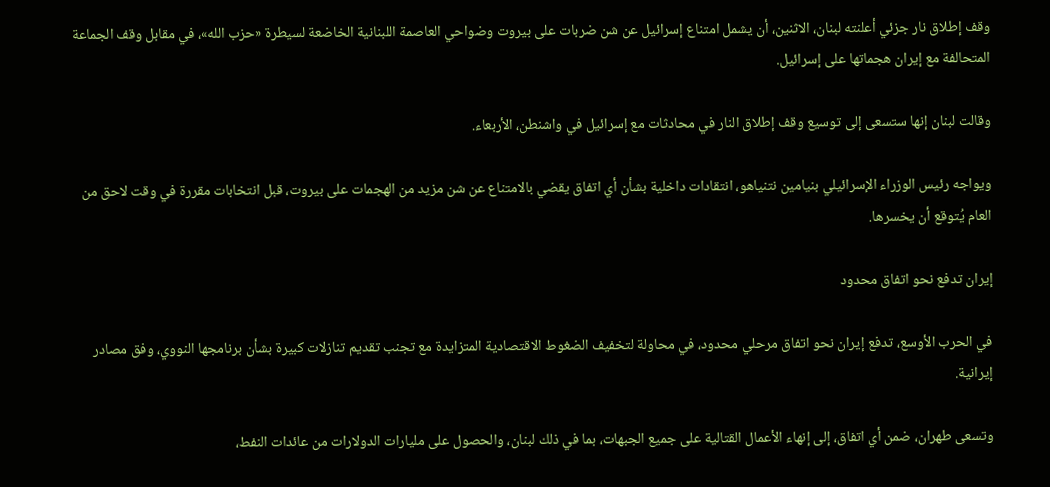وقف إطلاق نار جزئي أعلنته لبنان، الاثنين، أن يشمل امتناع إسرائيل عن شن ضربات على بيروت وضواحي العاصمة اللبنانية الخاضعة لسيطرة «حزب الله»، في مقابل وقف الجماعة المتحالفة مع إيران هجماتها على إسرائيل.

وقالت لبنان إنها ستسعى إلى توسيع وقف إطلاق النار في محادثات مع إسرائيل في واشنطن، الأربعاء.

ويواجه رئيس الوزراء الإسرائيلي بنيامين نتنياهو، انتقادات داخلية بشأن أي اتفاق يقضي بالامتناع عن شن مزيد من الهجمات على بيروت، قبل انتخابات مقررة في وقت لاحق من العام يُتوقع أن يخسرها.

إيران تدفع نحو اتفاق محدود

في الحرب الأوسع، تدفع إيران نحو اتفاق مرحلي محدود، في محاولة لتخفيف الضغوط الاقتصادية المتزايدة مع تجنب تقديم تنازلات كبيرة بشأن برنامجها النووي، وفق مصادر إيرانية.

وتسعى طهران، ضمن أي اتفاق، إلى إنهاء الأعمال القتالية على جميع الجبهات، بما في ذلك لبنان، والحصول على مليارات الدولارات من عائدات النفط،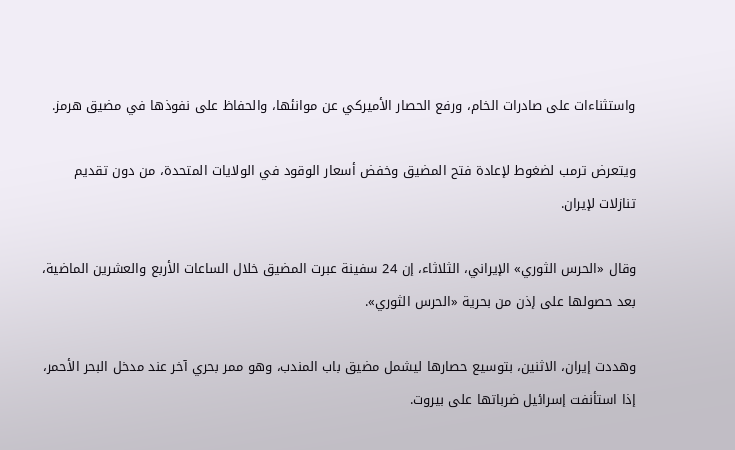واستثناءات على صادرات الخام، ورفع الحصار الأميركي عن موانئها، والحفاظ على نفوذها في مضيق هرمز.

ويتعرض ترمب لضغوط لإعادة فتح المضيق وخفض أسعار الوقود في الولايات المتحدة، من دون تقديم تنازلات لإيران.

وقال «الحرس الثوري» الإيراني، الثلاثاء، إن 24 سفينة عبرت المضيق خلال الساعات الأربع والعشرين الماضية، بعد حصولها على إذن من بحرية «الحرس الثوري».

وهددت إيران، الاثنين، بتوسيع حصارها ليشمل مضيق باب المندب، وهو ممر بحري آخر عند مدخل البحر الأحمر، إذا استأنفت إسرائيل ضرباتها على بيروت.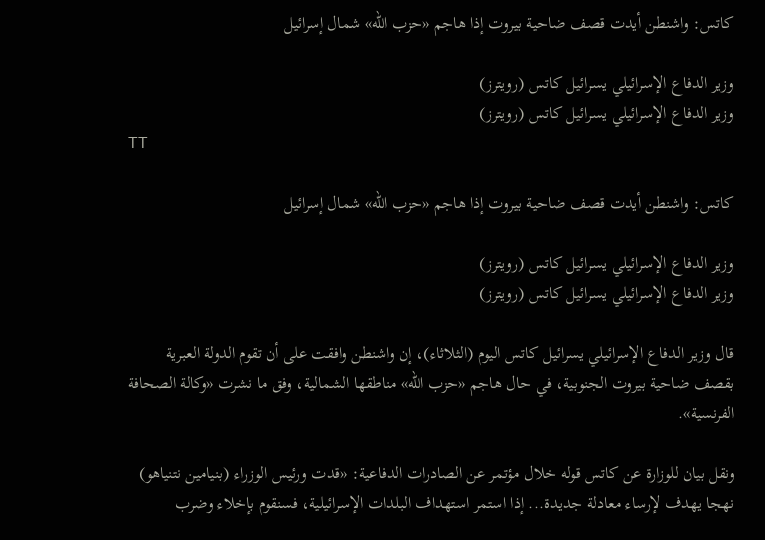كاتس: واشنطن أيدت قصف ضاحية بيروت إذا هاجم «حزب الله» شمال إسرائيل

وزير الدفاع الإسرائيلي يسرائيل كاتس (رويترز)
وزير الدفاع الإسرائيلي يسرائيل كاتس (رويترز)
TT

كاتس: واشنطن أيدت قصف ضاحية بيروت إذا هاجم «حزب الله» شمال إسرائيل

وزير الدفاع الإسرائيلي يسرائيل كاتس (رويترز)
وزير الدفاع الإسرائيلي يسرائيل كاتس (رويترز)

قال وزير الدفاع الإسرائيلي يسرائيل كاتس اليوم (الثلاثاء)، إن واشنطن وافقت على أن تقوم الدولة العبرية بقصف ضاحية بيروت الجنوبية، في حال هاجم «حزب الله» مناطقها الشمالية، وفق ما نشرت «وكالة الصحافة الفرنسية».

ونقل بيان للوزارة عن كاتس قوله خلال مؤتمر عن الصادرات الدفاعية: «قدت ورئيس الوزراء (بنيامين نتنياهو) نهجا يهدف لإرساء معادلة جديدة... إذا استمر استهداف البلدات الإسرائيلية، فسنقوم بإخلاء وضرب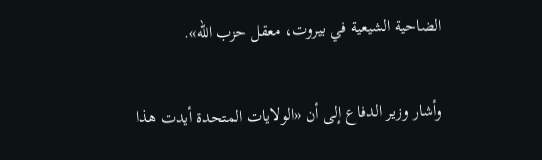الضاحية الشيعية في بيروت، معقل حزب الله».

وأشار وزير الدفاع إلى أن «الولايات المتحدة أيدت هذا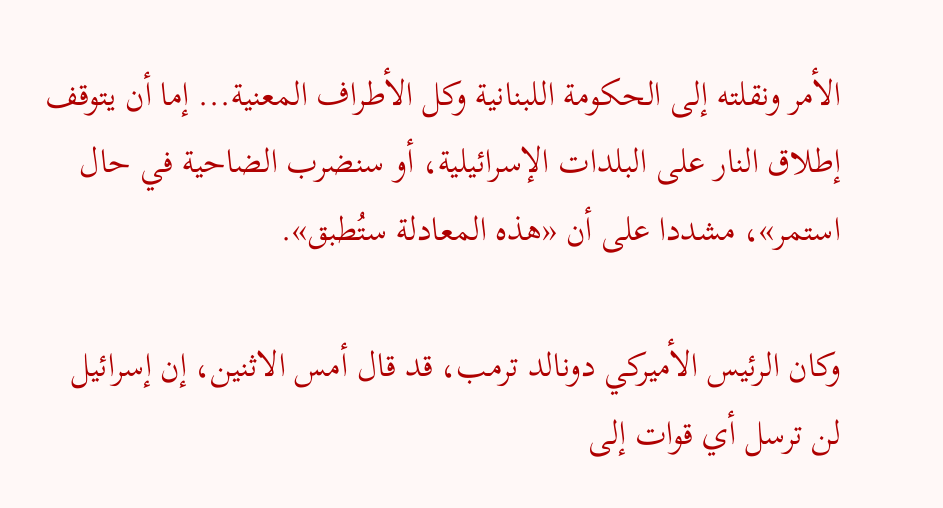الأمر ونقلته إلى الحكومة اللبنانية وكل الأطراف المعنية... إما أن يتوقف إطلاق النار على البلدات الإسرائيلية، أو سنضرب الضاحية في حال استمر»، مشددا على أن «هذه المعادلة ستُطبق».

وكان الرئيس الأميركي دونالد ترمب، قد قال أمس الاثنين، إن إسرائيل لن ترسل أي قوات إلى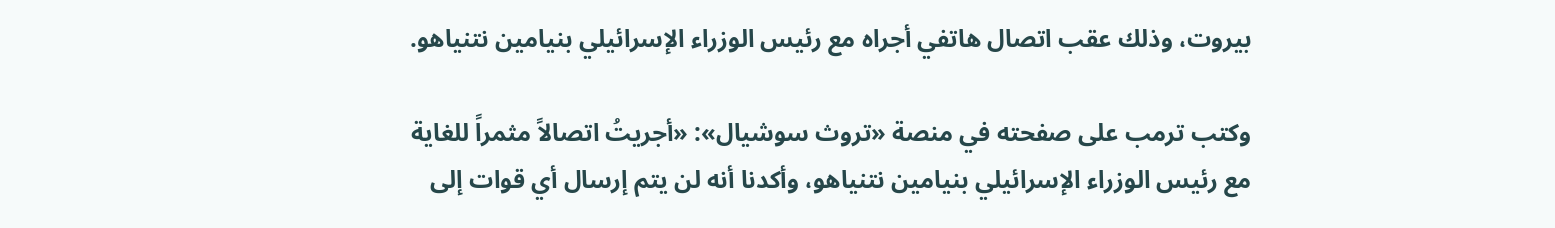بيروت، وذلك عقب اتصال هاتفي أجراه مع رئيس الوزراء الإسرائيلي بنيامين نتنياهو.

وكتب ترمب على صفحته في منصة «تروث سوشيال»: «أجريتُ اتصالاً مثمراً للغاية مع رئيس الوزراء الإسرائيلي بنيامين نتنياهو، وأكدنا أنه لن يتم إرسال أي قوات إلى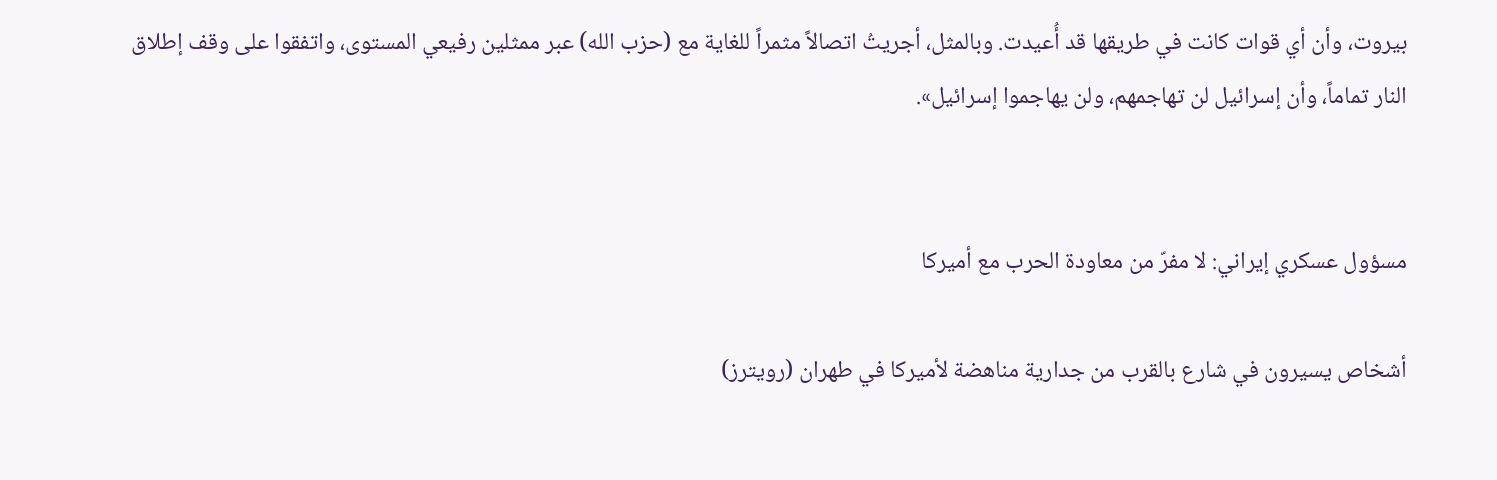بيروت، وأن أي قوات كانت في طريقها قد أُعيدت. وبالمثل، أجريتُ اتصالاً مثمراً للغاية مع (حزب الله) عبر ممثلين رفيعي المستوى، واتفقوا على وقف إطلاق النار تماماً، وأن إسرائيل لن تهاجمهم، ولن يهاجموا إسرائيل».


مسؤول عسكري إيراني: لا مفرّ من معاودة الحرب مع أميركا

أشخاص يسيرون في شارع بالقرب من جدارية مناهضة لأميركا في طهران (رويترز)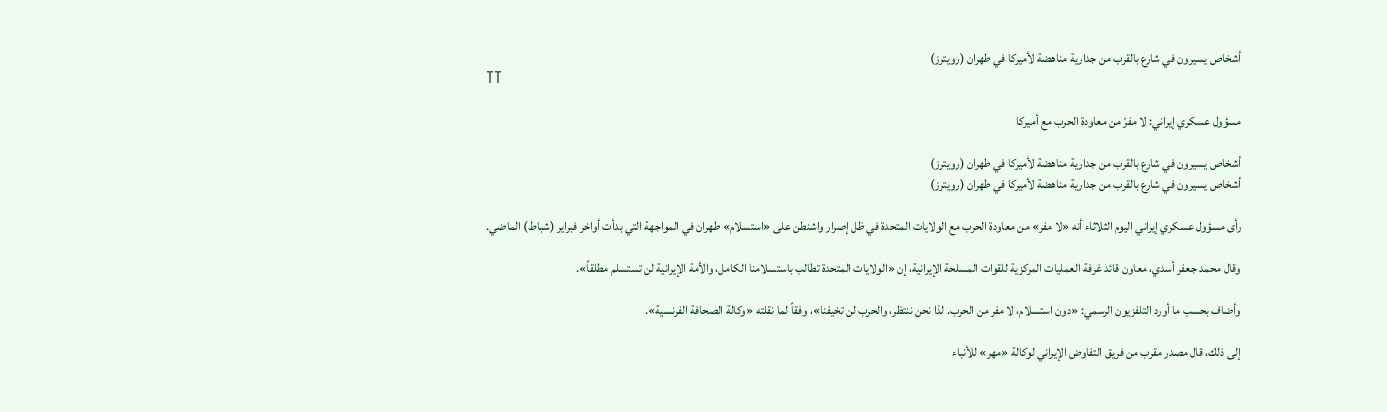أشخاص يسيرون في شارع بالقرب من جدارية مناهضة لأميركا في طهران (رويترز)
TT

مسؤول عسكري إيراني: لا مفرّ من معاودة الحرب مع أميركا

أشخاص يسيرون في شارع بالقرب من جدارية مناهضة لأميركا في طهران (رويترز)
أشخاص يسيرون في شارع بالقرب من جدارية مناهضة لأميركا في طهران (رويترز)

رأى مسؤول عسكري إيراني اليوم الثلاثاء أنه «لا مفر» من معاودة الحرب مع الولايات المتحدة في ظل إصرار واشنطن على «استسلام» طهران في المواجهة التي بدأت أواخر فبراير (شباط) الماضي.

وقال محمد جعفر أسدي، معاون قائد غرفة العمليات المركزية للقوات المسلحة الإيرانية، إن «الولايات المتحدة تطالب باستسلامنا الكامل، والأمة الإيرانية لن تستسلم مطلقاً».

وأضاف بحسب ما أورد التلفزيون الرسمي: «دون استسلام، لا مفر من الحرب. لذا نحن ننتظر، والحرب لن تخيفنا»، وفقاً لما نقلته «وكالة الصحافة الفرنسية».

إلى ذلك، قال مصدر مقرب من فريق التفاوض الإيراني لوكالة «مهر» للأنباء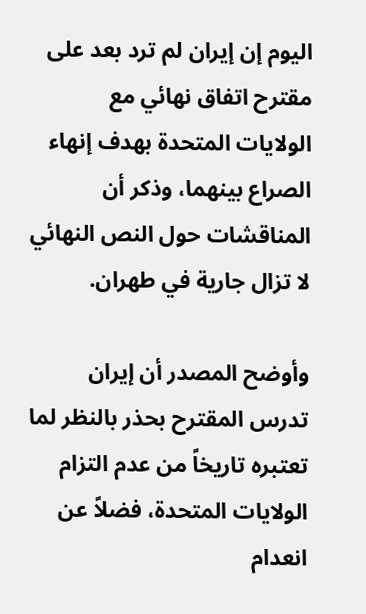اليوم إن ‌إيران لم ‌ترد بعد ‌على مقترح اتفاق نهائي مع الولايات المتحدة بهدف إنهاء الصراع بينهما، وذكر أن المناقشات حول ‌النص ‌النهائي لا تزال ‌جارية في ‌طهران.

وأوضح المصدر أن إيران تدرس المقترح بحذر ‌بالنظر لما تعتبره تاريخاً من عدم التزام الولايات المتحدة، فضلاً عن انعدام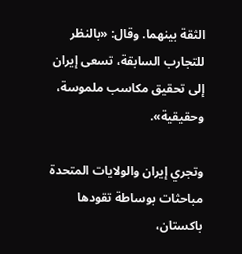الثقة بينهما. وقال: «بالنظر للتجارب السابقة، تسعى إيران إلى تحقيق مكاسب ملموسة، وحقيقية».

وتجري إيران والولايات المتحدة مباحثات بوساطة تقودها باكستان،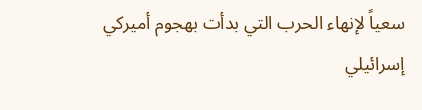سعياً لإنهاء الحرب التي بدأت بهجوم أميركي إسرائيلي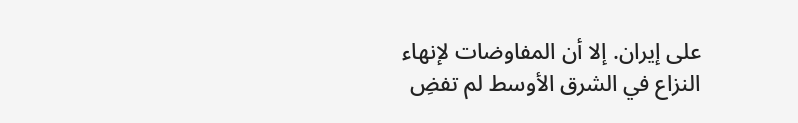على إيران. إلا أن المفاوضات لإنهاء النزاع في الشرق الأوسط لم تفضِ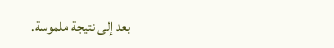بعد إلى نتيجة ملموسة.